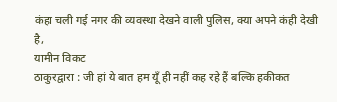कंहा चली गई नगर की व्यवस्था देखने वाली पुलिस, क्या अपने कंही देखी है,
यामीन विकट
ठाकुरद्वारा : जी हां ये बात हम यूँ ही नहीं कह रहे हैं बल्कि हकीकत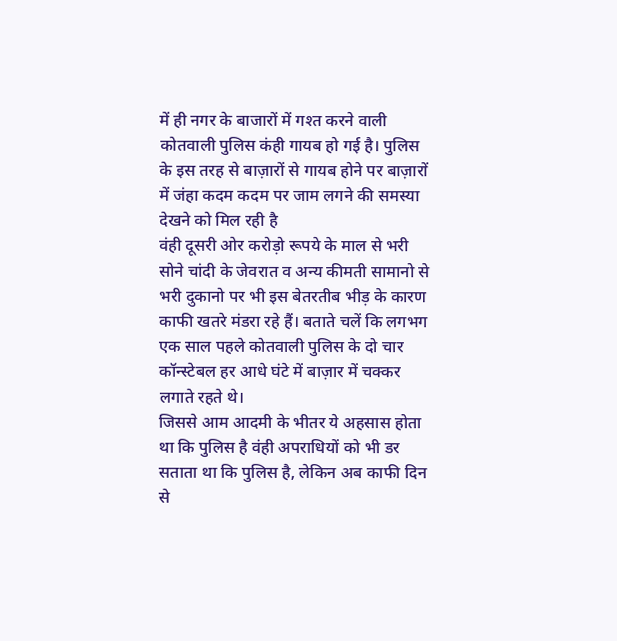में ही नगर के बाजारों में गश्त करने वाली कोतवाली पुलिस कंही गायब हो गई है। पुलिस के इस तरह से बाज़ारों से गायब होने पर बाज़ारों में जंहा कदम कदम पर जाम लगने की समस्या देखने को मिल रही है
वंही दूसरी ओर करोड़ो रूपये के माल से भरी सोने चांदी के जेवरात व अन्य कीमती सामानो से भरी दुकानो पर भी इस बेतरतीब भीड़ के कारण काफी खतरे मंडरा रहे हैं। बताते चलें कि लगभग एक साल पहले कोतवाली पुलिस के दो चार कॉन्स्टेबल हर आधे घंटे में बाज़ार में चक्कर लगाते रहते थे।
जिससे आम आदमी के भीतर ये अहसास होता था कि पुलिस है वंही अपराधियों को भी डर सताता था कि पुलिस है, लेकिन अब काफी दिन से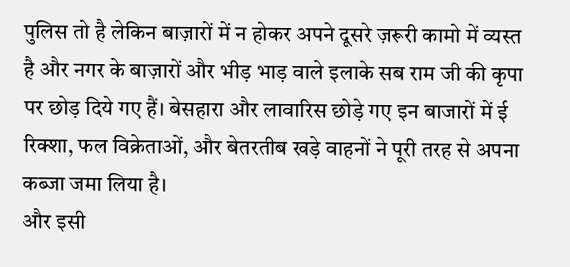पुलिस तो है लेकिन बाज़ारों में न होकर अपने दूसरे ज़रूरी कामो में व्यस्त है और नगर के बाज़ारों और भीड़ भाड़ वाले इलाके सब राम जी की कृपा पर छोड़ दिये गए हैं। बेसहारा और लावारिस छोड़े गए इन बाजारों में ई रिक्शा, फल विक्रेताओं, और बेतरतीब खड़े वाहनों ने पूरी तरह से अपना कब्जा जमा लिया है।
और इसी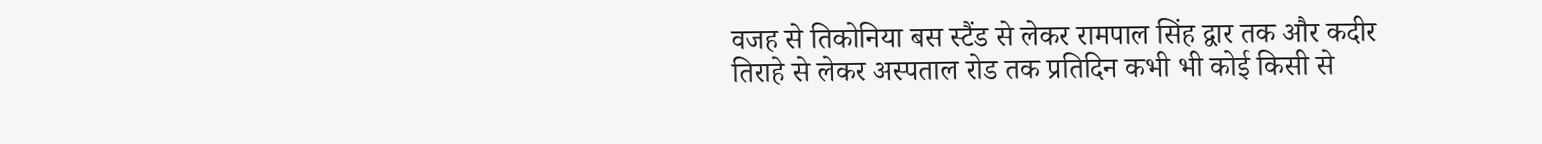वजह से तिकोनिया बस स्टैंड से लेकर रामपाल सिंह द्वार तक और कदीर तिराहे से लेकर अस्पताल रोड तक प्रतिदिन कभी भी कोई किसी से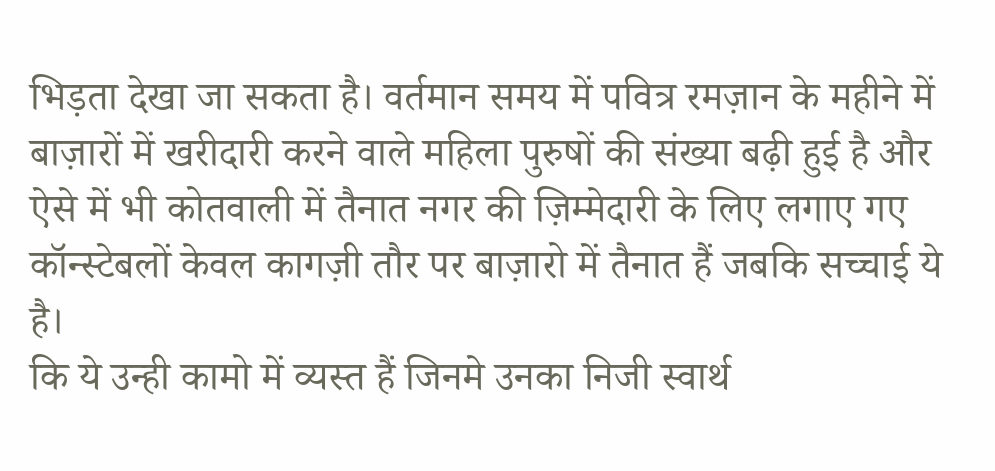भिड़ता देखा जा सकता है। वर्तमान समय में पवित्र रमज़ान के महीने में बाज़ारों में खरीदारी करने वाले महिला पुरुषों की संख्या बढ़ी हुई है और ऐसे में भी कोतवाली में तैनात नगर की ज़िम्मेदारी के लिए लगाए गए कॉन्स्टेबलों केवल कागज़ी तौर पर बाज़ारो में तैनात हैं जबकि सच्चाई ये है।
कि ये उन्ही कामो में व्यस्त हैं जिनमे उनका निजी स्वार्थ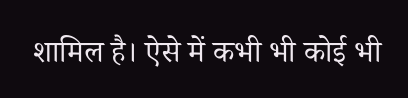शामिल है। ऐसे में कभी भी कोई भी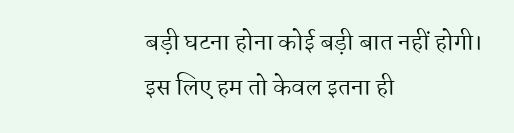बड़ी घटना होना कोई बड़ी बात नहीं होगी। इस लिए हम तो केवल इतना ही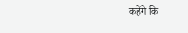कहेंगे कि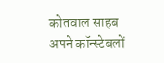कोतवाल साहब अपने कॉन्स्टेबलों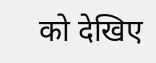को देखिए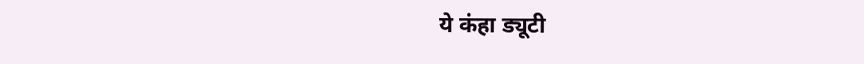ये कंहा ड्यूटी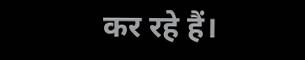कर रहे हैं।